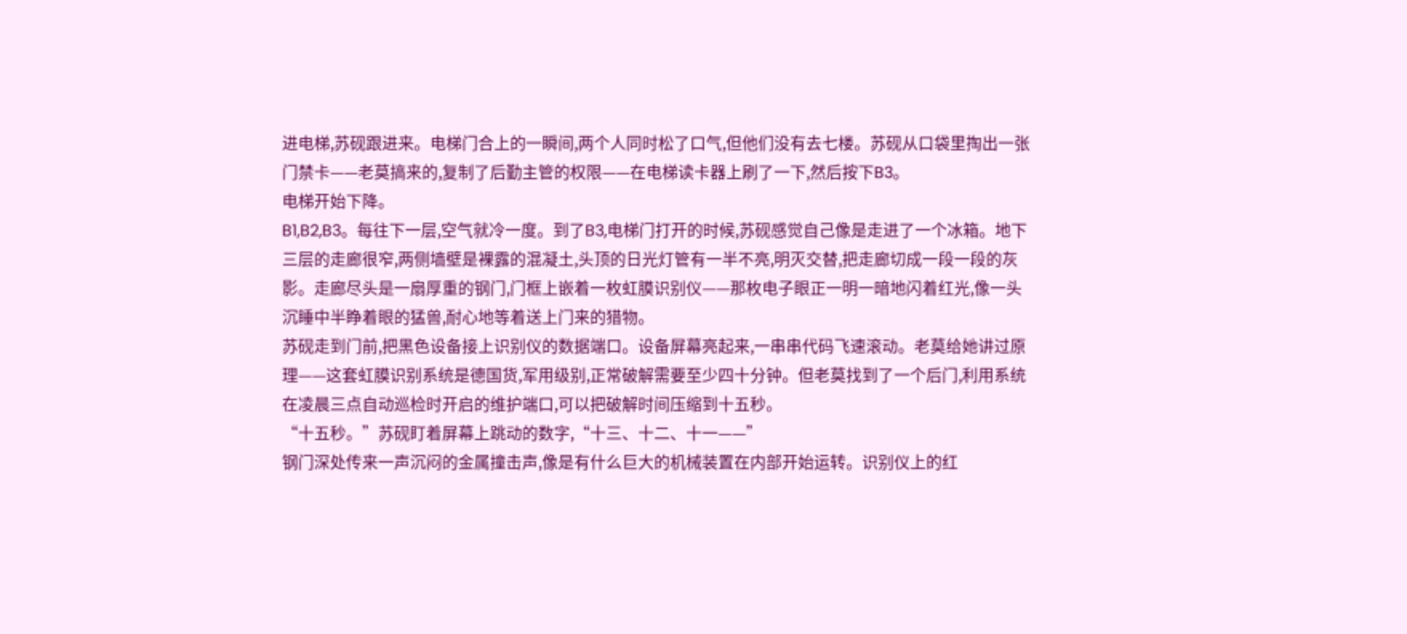进电梯,苏砚跟进来。电梯门合上的一瞬间,两个人同时松了口气,但他们没有去七楼。苏砚从口袋里掏出一张门禁卡——老莫搞来的,复制了后勤主管的权限——在电梯读卡器上刷了一下,然后按下B3。
电梯开始下降。
B1,B2,B3。每往下一层,空气就冷一度。到了B3,电梯门打开的时候,苏砚感觉自己像是走进了一个冰箱。地下三层的走廊很窄,两侧墙壁是裸露的混凝土,头顶的日光灯管有一半不亮,明灭交替,把走廊切成一段一段的灰影。走廊尽头是一扇厚重的钢门,门框上嵌着一枚虹膜识别仪——那枚电子眼正一明一暗地闪着红光,像一头沉睡中半睁着眼的猛兽,耐心地等着送上门来的猎物。
苏砚走到门前,把黑色设备接上识别仪的数据端口。设备屏幕亮起来,一串串代码飞速滚动。老莫给她讲过原理——这套虹膜识别系统是德国货,军用级别,正常破解需要至少四十分钟。但老莫找到了一个后门,利用系统在凌晨三点自动巡检时开启的维护端口,可以把破解时间压缩到十五秒。
“十五秒。”苏砚盯着屏幕上跳动的数字,“十三、十二、十一——”
钢门深处传来一声沉闷的金属撞击声,像是有什么巨大的机械装置在内部开始运转。识别仪上的红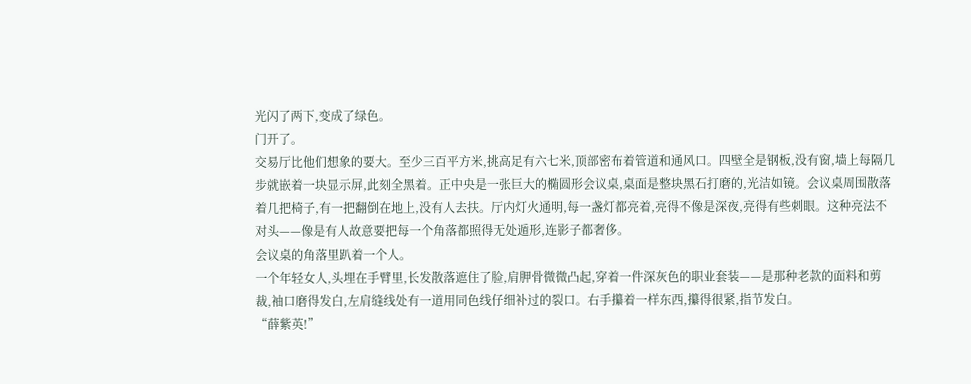光闪了两下,变成了绿色。
门开了。
交易厅比他们想象的要大。至少三百平方米,挑高足有六七米,顶部密布着管道和通风口。四壁全是钢板,没有窗,墙上每隔几步就嵌着一块显示屏,此刻全黑着。正中央是一张巨大的椭圆形会议桌,桌面是整块黑石打磨的,光洁如镜。会议桌周围散落着几把椅子,有一把翻倒在地上,没有人去扶。厅内灯火通明,每一盏灯都亮着,亮得不像是深夜,亮得有些刺眼。这种亮法不对头——像是有人故意要把每一个角落都照得无处遁形,连影子都奢侈。
会议桌的角落里趴着一个人。
一个年轻女人,头埋在手臂里,长发散落遮住了脸,肩胛骨微微凸起,穿着一件深灰色的职业套装——是那种老款的面料和剪裁,袖口磨得发白,左肩缝线处有一道用同色线仔细补过的裂口。右手攥着一样东西,攥得很紧,指节发白。
“薛紫英!”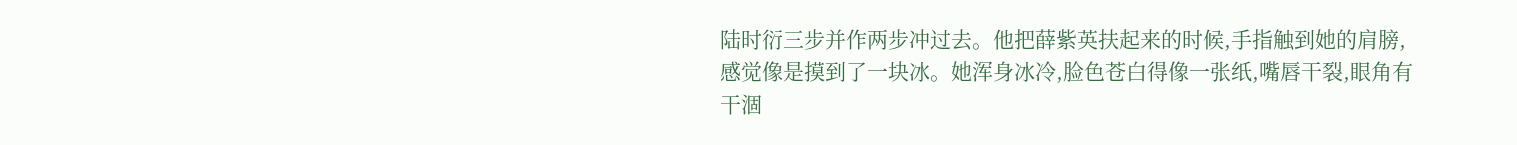陆时衍三步并作两步冲过去。他把薛紫英扶起来的时候,手指触到她的肩膀,感觉像是摸到了一块冰。她浑身冰冷,脸色苍白得像一张纸,嘴唇干裂,眼角有干涸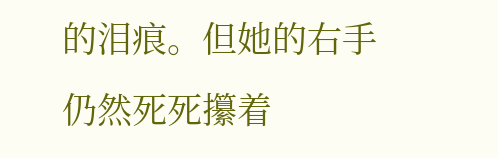的泪痕。但她的右手仍然死死攥着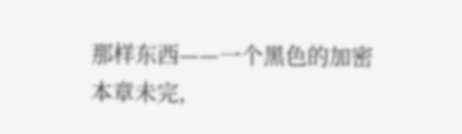那样东西——一个黑色的加密
本章未完,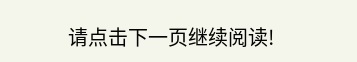请点击下一页继续阅读!